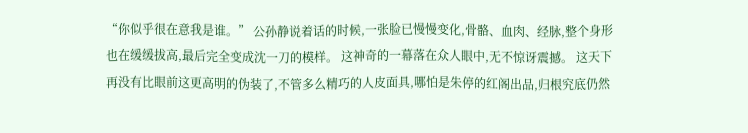“你似乎很在意我是谁。” 公孙静说着话的时候,一张脸已慢慢变化,骨骼、血肉、经脉,整个身形也在缓缓拔高,最后完全变成沈一刀的模样。 这神奇的一幕落在众人眼中,无不惊讶震撼。 这天下再没有比眼前这更高明的伪装了,不管多么精巧的人皮面具,哪怕是朱停的红阁出品,归根究底仍然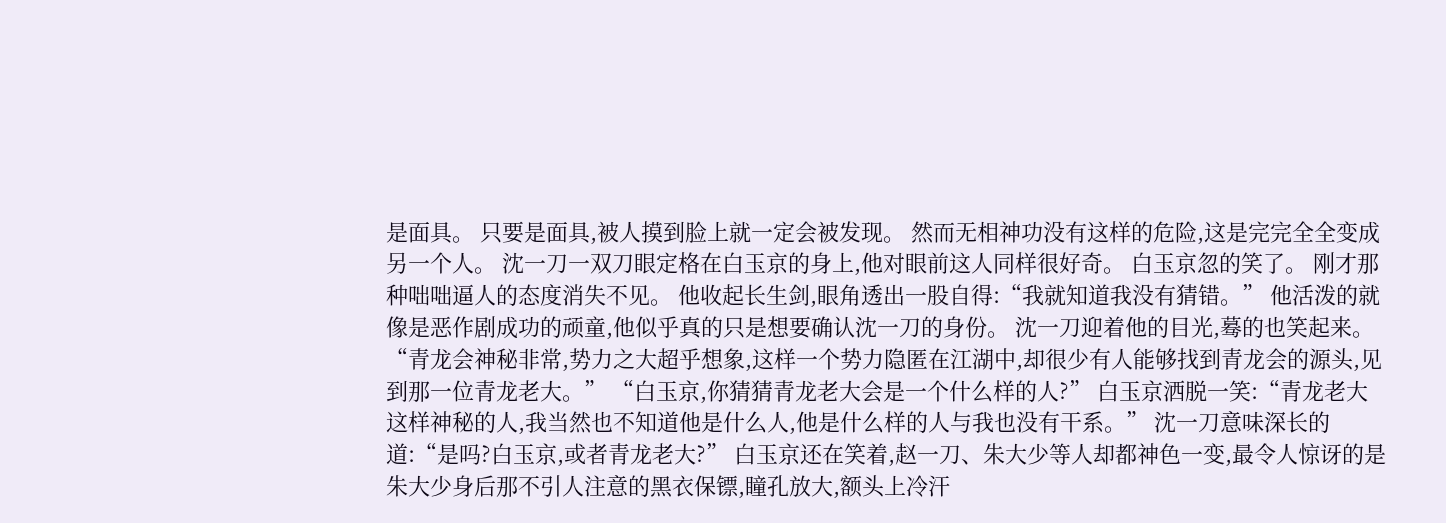是面具。 只要是面具,被人摸到脸上就一定会被发现。 然而无相神功没有这样的危险,这是完完全全变成另一个人。 沈一刀一双刀眼定格在白玉京的身上,他对眼前这人同样很好奇。 白玉京忽的笑了。 刚才那种咄咄逼人的态度消失不见。 他收起长生剑,眼角透出一股自得:“我就知道我没有猜错。” 他活泼的就像是恶作剧成功的顽童,他似乎真的只是想要确认沈一刀的身份。 沈一刀迎着他的目光,蓦的也笑起来。 “青龙会神秘非常,势力之大超乎想象,这样一个势力隐匿在江湖中,却很少有人能够找到青龙会的源头,见到那一位青龙老大。” “白玉京,你猜猜青龙老大会是一个什么样的人?” 白玉京洒脱一笑:“青龙老大这样神秘的人,我当然也不知道他是什么人,他是什么样的人与我也没有干系。” 沈一刀意味深长的道:“是吗?白玉京,或者青龙老大?” 白玉京还在笑着,赵一刀、朱大少等人却都神色一变,最令人惊讶的是朱大少身后那不引人注意的黑衣保镖,瞳孔放大,额头上冷汗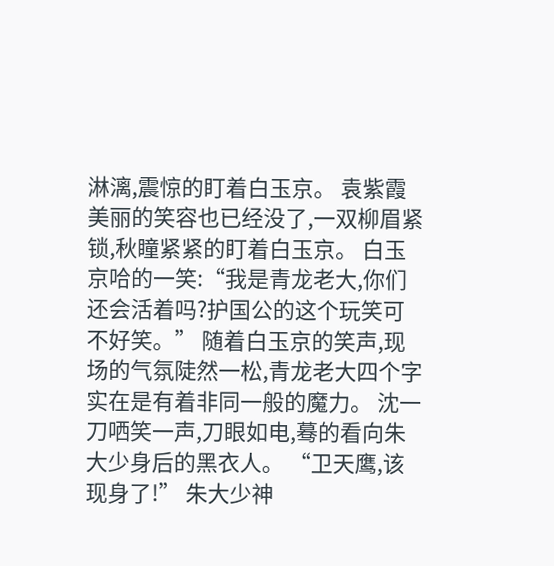淋漓,震惊的盯着白玉京。 袁紫霞美丽的笑容也已经没了,一双柳眉紧锁,秋瞳紧紧的盯着白玉京。 白玉京哈的一笑:“我是青龙老大,你们还会活着吗?护国公的这个玩笑可不好笑。” 随着白玉京的笑声,现场的气氛陡然一松,青龙老大四个字实在是有着非同一般的魔力。 沈一刀哂笑一声,刀眼如电,蓦的看向朱大少身后的黑衣人。 “卫天鹰,该现身了!” 朱大少神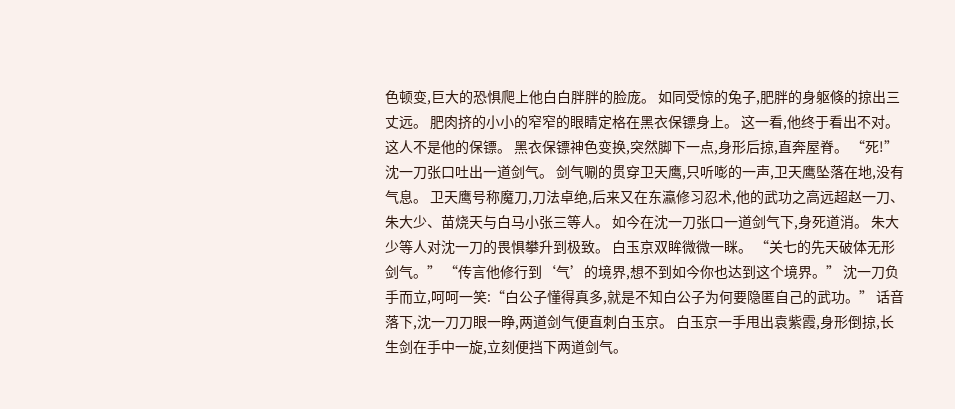色顿变,巨大的恐惧爬上他白白胖胖的脸庞。 如同受惊的兔子,肥胖的身躯倏的掠出三丈远。 肥肉挤的小小的窄窄的眼睛定格在黑衣保镖身上。 这一看,他终于看出不对。 这人不是他的保镖。 黑衣保镖神色变换,突然脚下一点,身形后掠,直奔屋脊。 “死!” 沈一刀张口吐出一道剑气。 剑气唰的贯穿卫天鹰,只听嘭的一声,卫天鹰坠落在地,没有气息。 卫天鹰号称魔刀,刀法卓绝,后来又在东瀛修习忍术,他的武功之高远超赵一刀、朱大少、苗烧天与白马小张三等人。 如今在沈一刀张口一道剑气下,身死道消。 朱大少等人对沈一刀的畏惧攀升到极致。 白玉京双眸微微一眯。 “关七的先天破体无形剑气。” “传言他修行到‘气’的境界,想不到如今你也达到这个境界。” 沈一刀负手而立,呵呵一笑:“白公子懂得真多,就是不知白公子为何要隐匿自己的武功。” 话音落下,沈一刀刀眼一睁,两道剑气便直刺白玉京。 白玉京一手甩出袁紫霞,身形倒掠,长生剑在手中一旋,立刻便挡下两道剑气。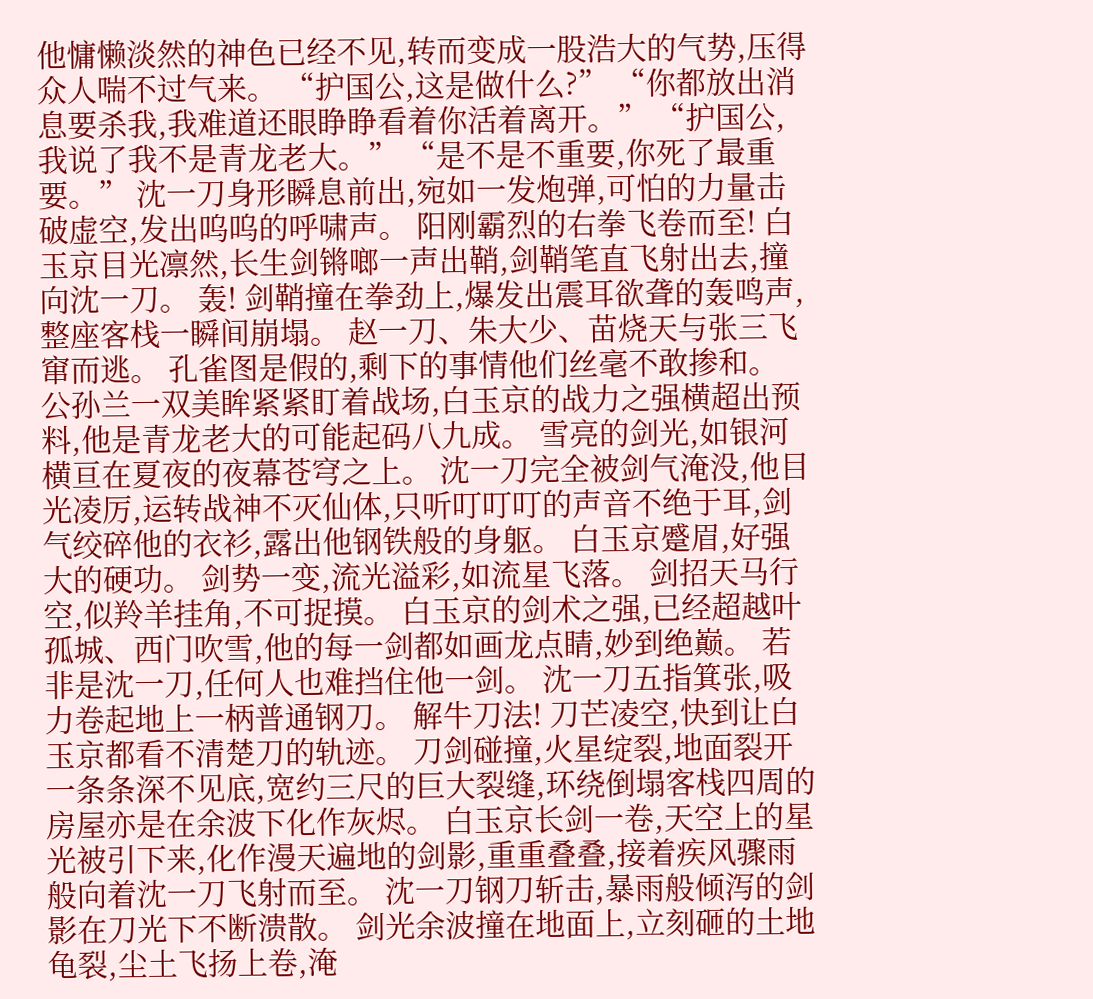他慵懒淡然的神色已经不见,转而变成一股浩大的气势,压得众人喘不过气来。 “护国公,这是做什么?” “你都放出消息要杀我,我难道还眼睁睁看着你活着离开。” “护国公,我说了我不是青龙老大。” “是不是不重要,你死了最重要。” 沈一刀身形瞬息前出,宛如一发炮弹,可怕的力量击破虚空,发出呜呜的呼啸声。 阳刚霸烈的右拳飞卷而至! 白玉京目光凛然,长生剑锵啷一声出鞘,剑鞘笔直飞射出去,撞向沈一刀。 轰! 剑鞘撞在拳劲上,爆发出震耳欲聋的轰鸣声,整座客栈一瞬间崩塌。 赵一刀、朱大少、苗烧天与张三飞窜而逃。 孔雀图是假的,剩下的事情他们丝毫不敢掺和。 公孙兰一双美眸紧紧盯着战场,白玉京的战力之强横超出预料,他是青龙老大的可能起码八九成。 雪亮的剑光,如银河横亘在夏夜的夜幕苍穹之上。 沈一刀完全被剑气淹没,他目光凌厉,运转战神不灭仙体,只听叮叮叮的声音不绝于耳,剑气绞碎他的衣衫,露出他钢铁般的身躯。 白玉京蹙眉,好强大的硬功。 剑势一变,流光溢彩,如流星飞落。 剑招天马行空,似羚羊挂角,不可捉摸。 白玉京的剑术之强,已经超越叶孤城、西门吹雪,他的每一剑都如画龙点睛,妙到绝巅。 若非是沈一刀,任何人也难挡住他一剑。 沈一刀五指箕张,吸力卷起地上一柄普通钢刀。 解牛刀法! 刀芒凌空,快到让白玉京都看不清楚刀的轨迹。 刀剑碰撞,火星绽裂,地面裂开一条条深不见底,宽约三尺的巨大裂缝,环绕倒塌客栈四周的房屋亦是在余波下化作灰烬。 白玉京长剑一卷,天空上的星光被引下来,化作漫天遍地的剑影,重重叠叠,接着疾风骤雨般向着沈一刀飞射而至。 沈一刀钢刀斩击,暴雨般倾泻的剑影在刀光下不断溃散。 剑光余波撞在地面上,立刻砸的土地龟裂,尘土飞扬上卷,淹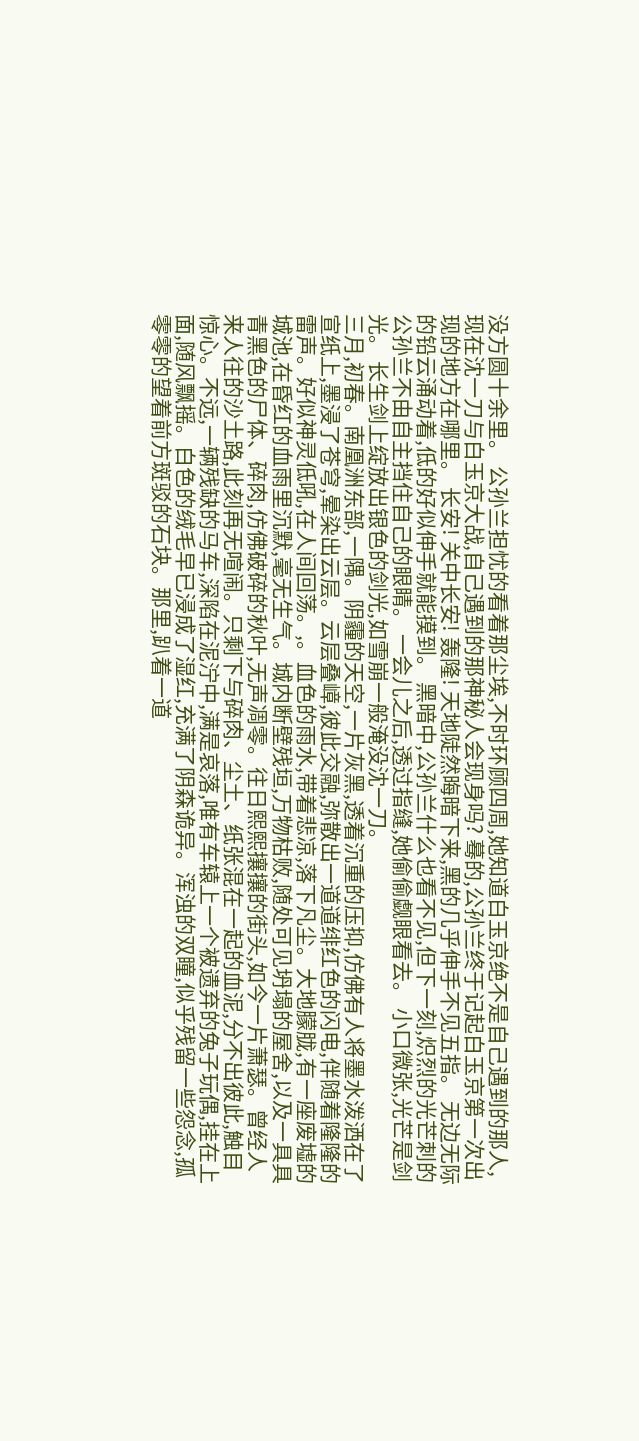没方圆十余里。 公孙兰担忧的看着那尘埃,不时环顾四周,她知道白玉京绝不是自己遇到的那人,现在沈一刀与白玉京大战,自己遇到的那神秘人会现身吗? 蓦的,公孙兰终于记起白玉京第一次出现的地方在哪里。 长安! 关中长安! 轰隆! 天地陡然晦暗下来,黑的几乎伸手不见五指。 无边无际的铅云涌动着,低的好似伸手就能摸到。 黑暗中,公孙兰什么也看不见,但下一刻,炽烈的光芒刺的公孙兰不由自主挡住自己的眼睛。 一会儿之后,透过指缝,她偷偷觑眼看去。 小口微张,光芒是剑光。 长生剑上绽放出银色的剑光,如雪崩一般淹没沈一刀。
三月,初春。南凰洲东部,一隅。阴霾的天空,一片灰黑,透着沉重的压抑,仿佛有人将墨水泼洒在了宣纸上,墨浸了苍穹,晕染出云层。云层叠嶂,彼此交融,弥散出一道道绯红色的闪电,伴随着隆隆的雷声。好似神灵低吼,在人间回荡。,。血色的雨水,带着悲凉,落下凡尘。大地朦胧,有一座废墟的城池,在昏红的血雨里沉默,毫无生气。城内断壁残垣,万物枯败,随处可见坍塌的屋舍,以及一具具青黑色的尸体、碎肉,仿佛破碎的秋叶,无声凋零。往日熙熙攘攘的街头,如今一片萧瑟。曾经人来人往的沙土路,此刻再无喧闹。只剩下与碎肉、尘土、纸张混在一起的血泥,分不出彼此,触目惊心。不远,一辆残缺的马车,深陷在泥泞中,满是哀落,唯有车辕上一个被遗弃的兔子玩偶,挂在上面,随风飘摇。白色的绒毛早已浸成了湿红,充满了阴森诡异。浑浊的双瞳,似乎残留一些怨念,孤零零的望着前方斑驳的石块。那里,趴着一道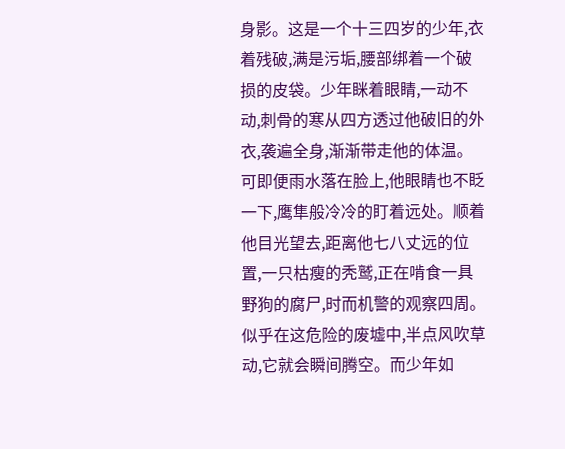身影。这是一个十三四岁的少年,衣着残破,满是污垢,腰部绑着一个破损的皮袋。少年眯着眼睛,一动不动,刺骨的寒从四方透过他破旧的外衣,袭遍全身,渐渐带走他的体温。可即便雨水落在脸上,他眼睛也不眨一下,鹰隼般冷冷的盯着远处。顺着他目光望去,距离他七八丈远的位置,一只枯瘦的秃鹫,正在啃食一具野狗的腐尸,时而机警的观察四周。似乎在这危险的废墟中,半点风吹草动,它就会瞬间腾空。而少年如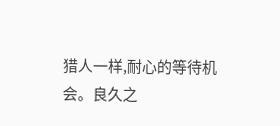猎人一样,耐心的等待机会。良久之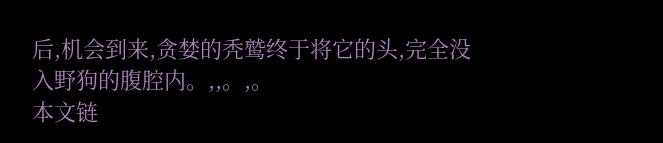后,机会到来,贪婪的秃鹫终于将它的头,完全没入野狗的腹腔内。,,。,。
本文链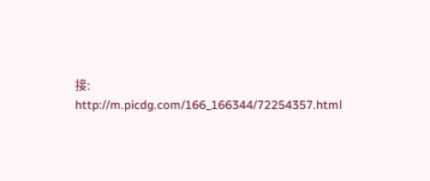接:
http://m.picdg.com/166_166344/72254357.html